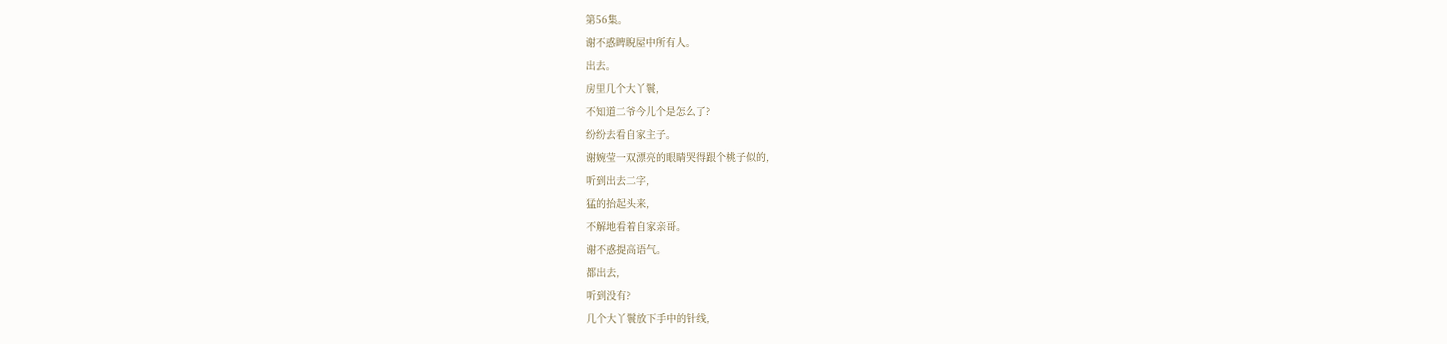第56集。
谢不惑睥睨屋中所有人。
出去。
房里几个大丫鬟,
不知道二爷今儿个是怎么了?
纷纷去看自家主子。
谢婉莹一双漂亮的眼睛哭得跟个桃子似的,
听到出去二字,
猛的抬起头来,
不解地看着自家亲哥。
谢不惑提高语气。
都出去,
听到没有?
几个大丫鬟放下手中的针线,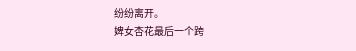纷纷离开。
婢女杏花最后一个跨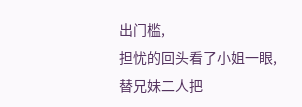出门槛,
担忧的回头看了小姐一眼,
替兄妹二人把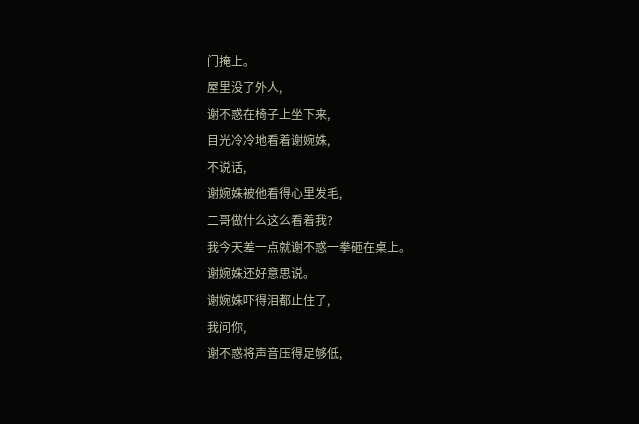门掩上。
屋里没了外人,
谢不惑在椅子上坐下来,
目光冷冷地看着谢婉姝,
不说话,
谢婉姝被他看得心里发毛,
二哥做什么这么看着我?
我今天差一点就谢不惑一拳砸在桌上。
谢婉姝还好意思说。
谢婉姝吓得泪都止住了,
我问你,
谢不惑将声音压得足够低,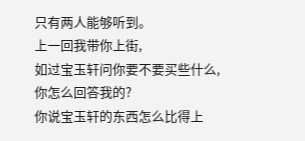只有两人能够听到。
上一回我带你上街,
如过宝玉轩问你要不要买些什么,
你怎么回答我的?
你说宝玉轩的东西怎么比得上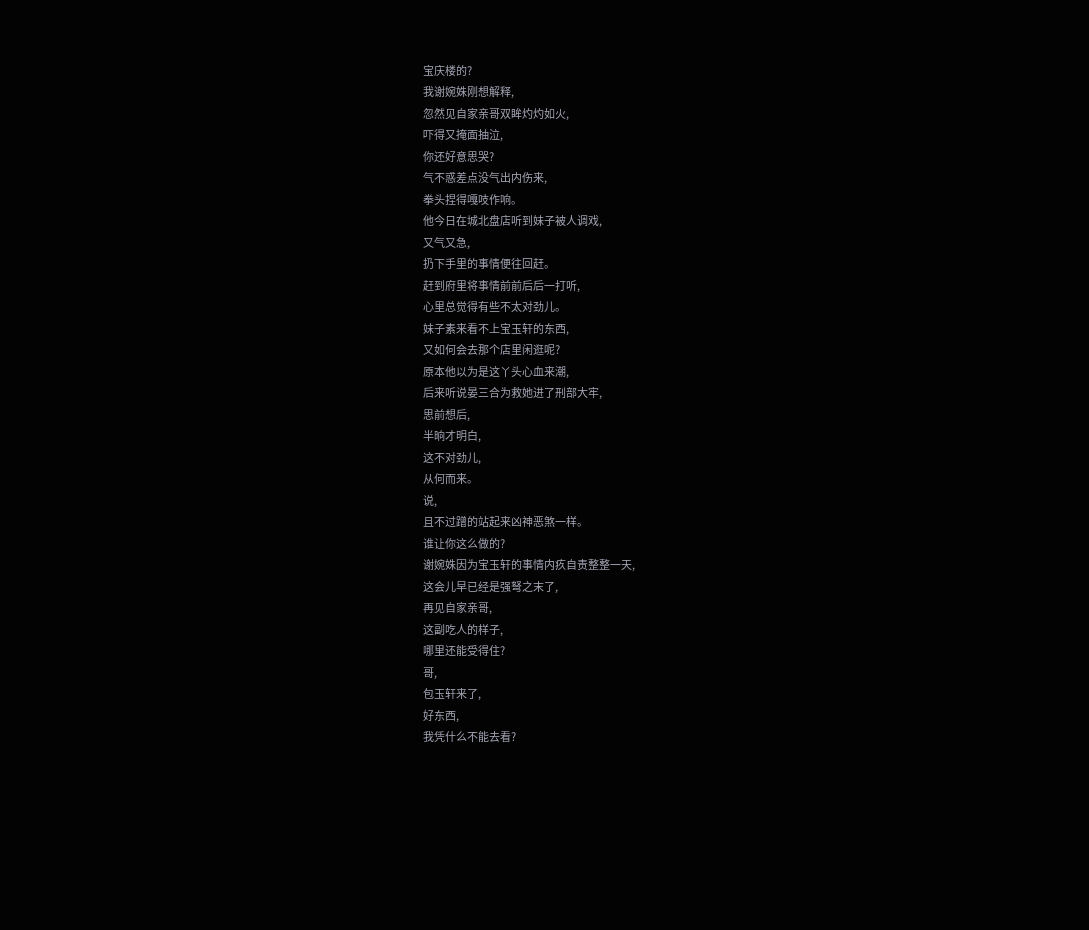宝庆楼的?
我谢婉姝刚想解释,
忽然见自家亲哥双眸灼灼如火,
吓得又掩面抽泣,
你还好意思哭?
气不惑差点没气出内伤来,
拳头捏得嘎吱作响。
他今日在城北盘店听到妹子被人调戏,
又气又急,
扔下手里的事情便往回赶。
赶到府里将事情前前后后一打听,
心里总觉得有些不太对劲儿。
妹子素来看不上宝玉轩的东西,
又如何会去那个店里闲逛呢?
原本他以为是这丫头心血来潮,
后来听说晏三合为救她进了刑部大牢,
思前想后,
半晌才明白,
这不对劲儿,
从何而来。
说,
且不过蹭的站起来凶神恶煞一样。
谁让你这么做的?
谢婉姝因为宝玉轩的事情内疚自责整整一天,
这会儿早已经是强弩之末了,
再见自家亲哥,
这副吃人的样子,
哪里还能受得住?
哥,
包玉轩来了,
好东西,
我凭什么不能去看?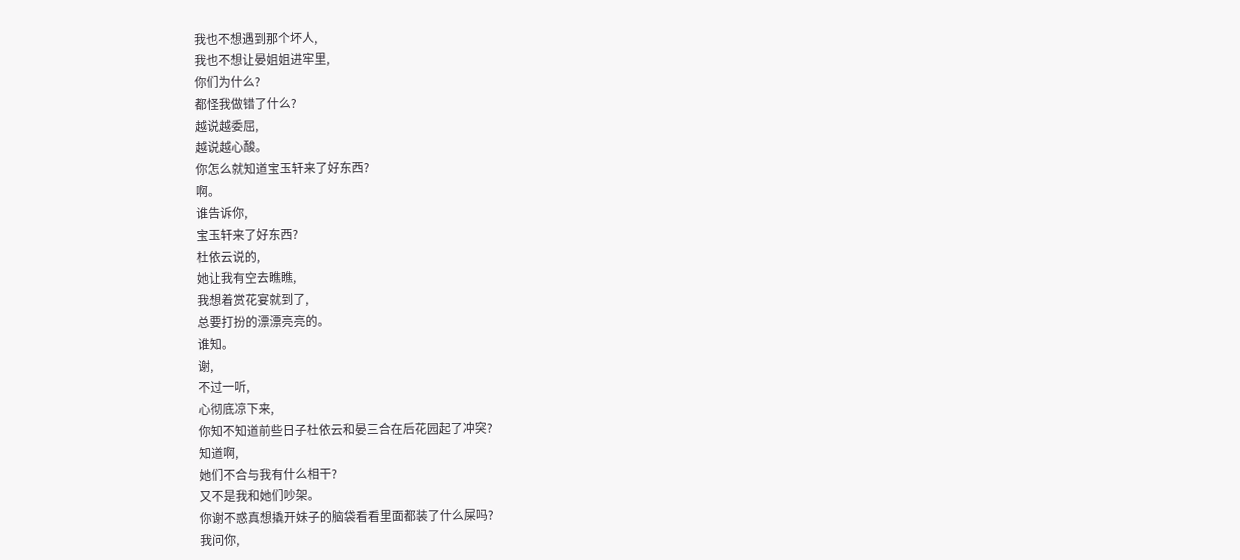我也不想遇到那个坏人,
我也不想让晏姐姐进牢里,
你们为什么?
都怪我做错了什么?
越说越委屈,
越说越心酸。
你怎么就知道宝玉轩来了好东西?
啊。
谁告诉你,
宝玉轩来了好东西?
杜依云说的,
她让我有空去瞧瞧,
我想着赏花宴就到了,
总要打扮的漂漂亮亮的。
谁知。
谢,
不过一听,
心彻底凉下来,
你知不知道前些日子杜依云和晏三合在后花园起了冲突?
知道啊,
她们不合与我有什么相干?
又不是我和她们吵架。
你谢不惑真想撬开妹子的脑袋看看里面都装了什么屎吗?
我问你,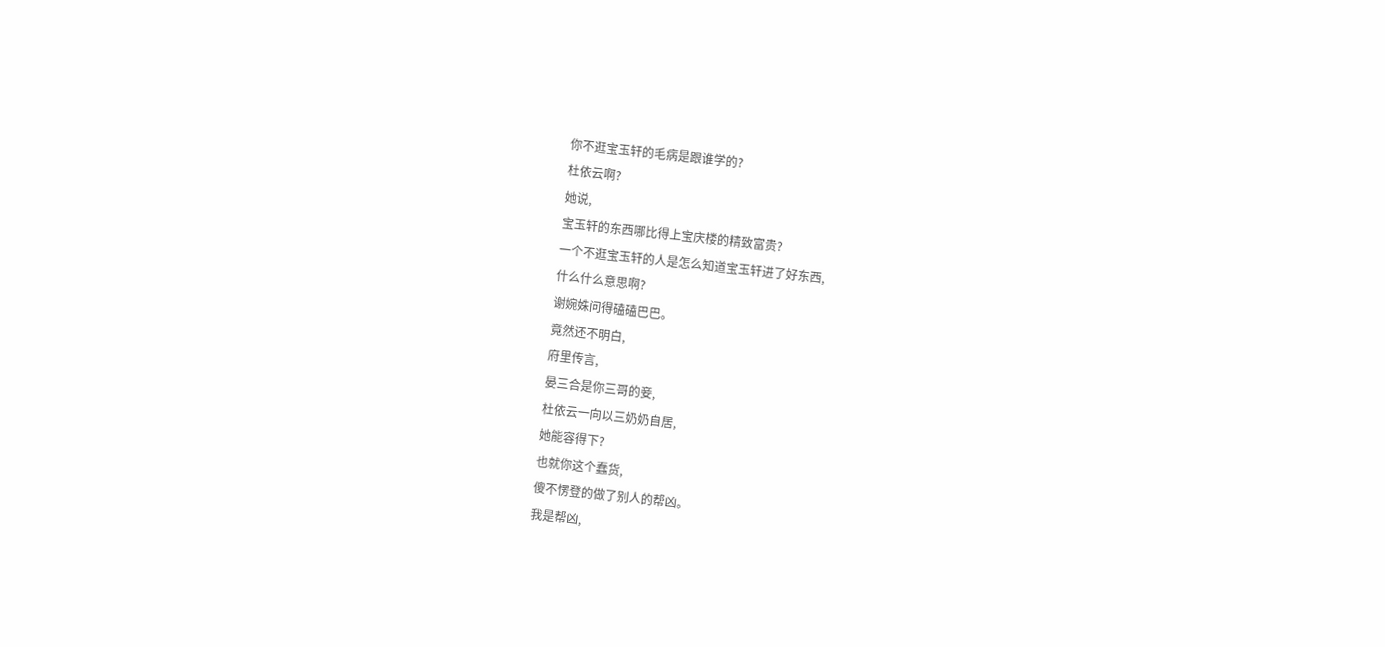你不逛宝玉轩的毛病是跟谁学的?
杜依云啊?
她说,
宝玉轩的东西哪比得上宝庆楼的精致富贵?
一个不逛宝玉轩的人是怎么知道宝玉轩进了好东西,
什么什么意思啊?
谢婉姝问得磕磕巴巴。
竟然还不明白,
府里传言,
晏三合是你三哥的妾,
杜依云一向以三奶奶自居,
她能容得下?
也就你这个蠢货,
傻不愣登的做了别人的帮凶。
我是帮凶,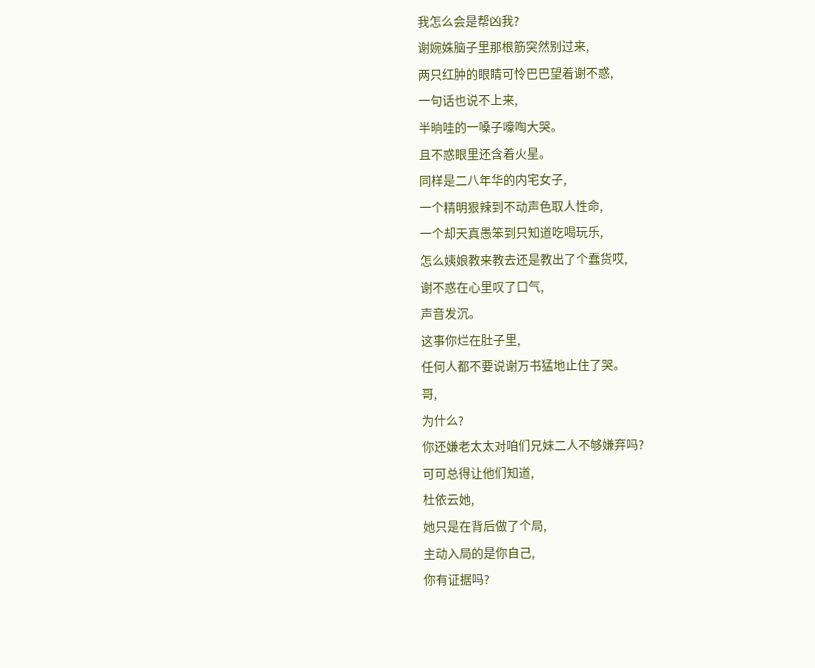我怎么会是帮凶我?
谢婉姝脑子里那根筋突然别过来,
两只红肿的眼睛可怜巴巴望着谢不惑,
一句话也说不上来,
半晌哇的一嗓子嚎啕大哭。
且不惑眼里还含着火星。
同样是二八年华的内宅女子,
一个精明狠辣到不动声色取人性命,
一个却天真愚笨到只知道吃喝玩乐,
怎么姨娘教来教去还是教出了个蠢货哎,
谢不惑在心里叹了口气,
声音发沉。
这事你烂在肚子里,
任何人都不要说谢万书猛地止住了哭。
哥,
为什么?
你还嫌老太太对咱们兄妹二人不够嫌弃吗?
可可总得让他们知道,
杜依云她,
她只是在背后做了个局,
主动入局的是你自己,
你有证据吗?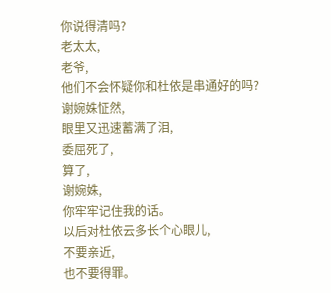你说得清吗?
老太太,
老爷,
他们不会怀疑你和杜依是串通好的吗?
谢婉姝怔然,
眼里又迅速蓄满了泪,
委屈死了,
算了,
谢婉姝,
你牢牢记住我的话。
以后对杜依云多长个心眼儿,
不要亲近,
也不要得罪。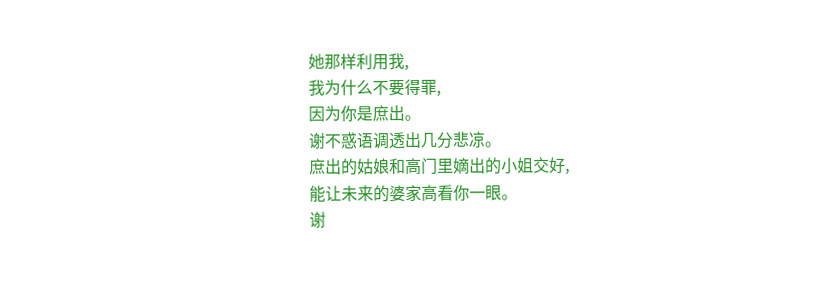她那样利用我,
我为什么不要得罪,
因为你是庶出。
谢不惑语调透出几分悲凉。
庶出的姑娘和高门里嫡出的小姐交好,
能让未来的婆家高看你一眼。
谢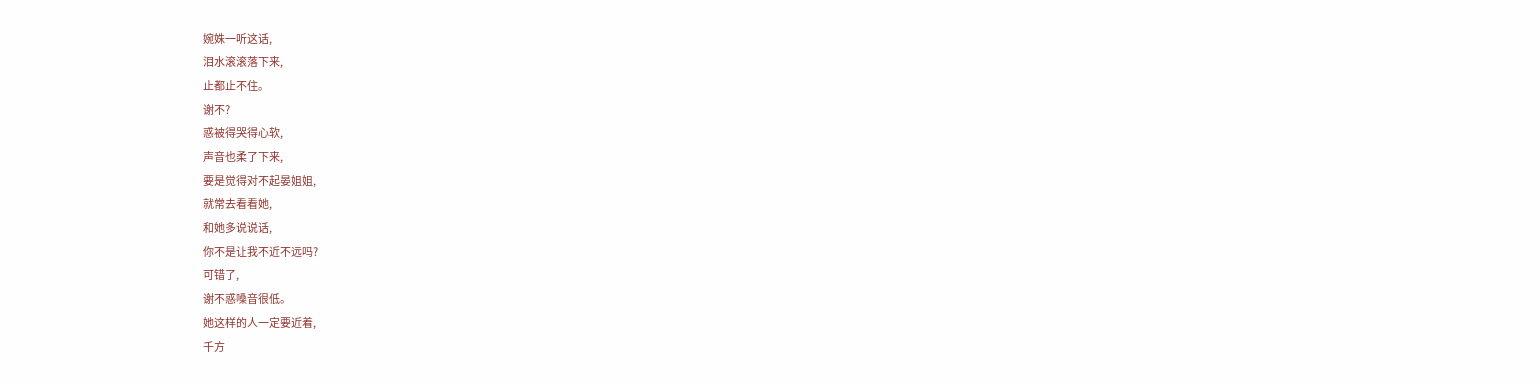婉姝一听这话,
泪水滚滚落下来,
止都止不住。
谢不?
惑被得哭得心软,
声音也柔了下来,
要是觉得对不起晏姐姐,
就常去看看她,
和她多说说话,
你不是让我不近不远吗?
可错了,
谢不惑嗓音很低。
她这样的人一定要近着,
千方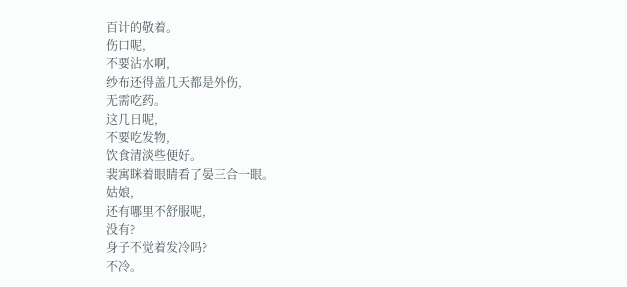百计的敬着。
伤口呢,
不要沾水啊,
纱布还得盖几天都是外伤,
无需吃药。
这几日呢,
不要吃发物,
饮食清淡些便好。
裴寓眯着眼睛看了晏三合一眼。
姑娘,
还有哪里不舒服呢,
没有?
身子不觉着发冷吗?
不冷。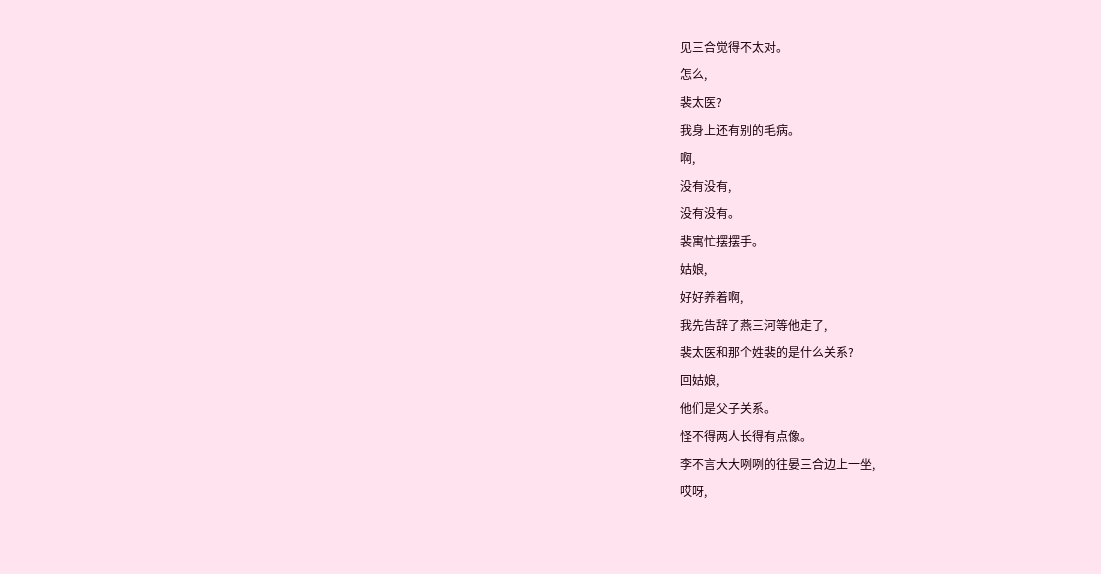见三合觉得不太对。
怎么,
裴太医?
我身上还有别的毛病。
啊,
没有没有,
没有没有。
裴寓忙摆摆手。
姑娘,
好好养着啊,
我先告辞了燕三河等他走了,
裴太医和那个姓裴的是什么关系?
回姑娘,
他们是父子关系。
怪不得两人长得有点像。
李不言大大咧咧的往晏三合边上一坐,
哎呀,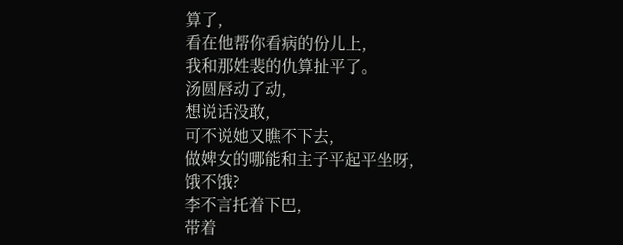算了,
看在他帮你看病的份儿上,
我和那姓裴的仇算扯平了。
汤圆唇动了动,
想说话没敢,
可不说她又瞧不下去,
做婢女的哪能和主子平起平坐呀,
饿不饿?
李不言托着下巴,
带着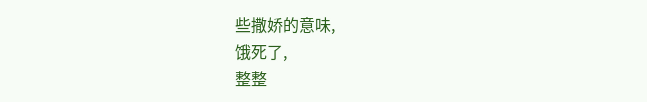些撒娇的意味,
饿死了,
整整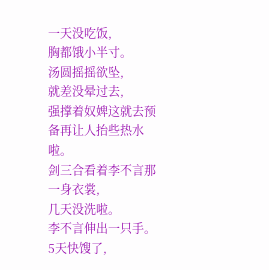一天没吃饭,
胸都饿小半寸。
汤圆摇摇欲坠,
就差没晕过去,
强撑着奴婢这就去预备再让人抬些热水啦。
剑三合看着李不言那一身衣裳,
几天没洗啦。
李不言伸出一只手。
5天快馊了,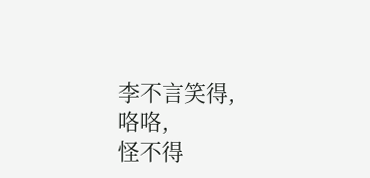李不言笑得,
咯咯,
怪不得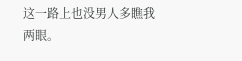这一路上也没男人多瞧我两眼。